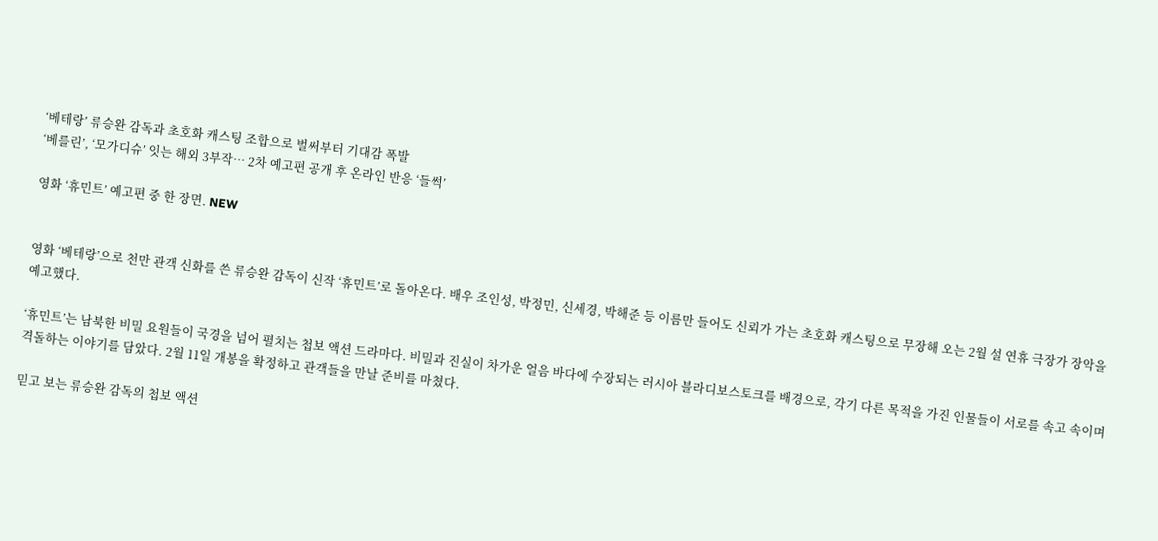‘베테랑’ 류승완 감독과 초호화 캐스팅 조합으로 벌써부터 기대감 폭발
‘베를린’, ‘모가디슈’ 잇는 해외 3부작… 2차 예고편 공개 후 온라인 반응 ‘들썩’

영화 ‘휴민트’ 예고편 중 한 장면. NEW


영화 ‘베테랑’으로 천만 관객 신화를 쓴 류승완 감독이 신작 ‘휴민트’로 돌아온다. 배우 조인성, 박정민, 신세경, 박해준 등 이름만 들어도 신뢰가 가는 초호화 캐스팅으로 무장해 오는 2월 설 연휴 극장가 장악을 예고했다.

‘휴민트’는 남북한 비밀 요원들이 국경을 넘어 펼치는 첩보 액션 드라마다. 비밀과 진실이 차가운 얼음 바다에 수장되는 러시아 블라디보스토크를 배경으로, 각기 다른 목적을 가진 인물들이 서로를 속고 속이며 격돌하는 이야기를 담았다. 2월 11일 개봉을 확정하고 관객들을 만날 준비를 마쳤다.

믿고 보는 류승완 감독의 첩보 액션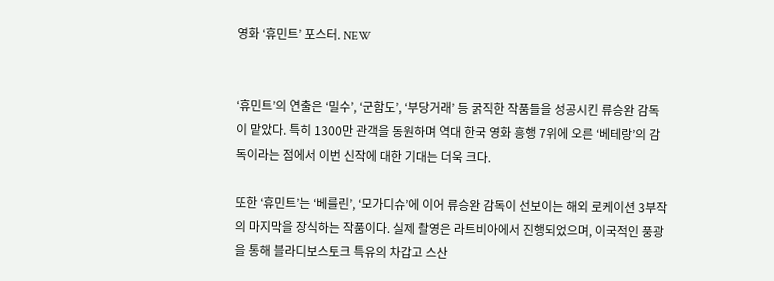영화 ‘휴민트’ 포스터. NEW


‘휴민트’의 연출은 ‘밀수’, ‘군함도’, ‘부당거래’ 등 굵직한 작품들을 성공시킨 류승완 감독이 맡았다. 특히 1300만 관객을 동원하며 역대 한국 영화 흥행 7위에 오른 ‘베테랑’의 감독이라는 점에서 이번 신작에 대한 기대는 더욱 크다.

또한 ‘휴민트’는 ‘베를린’, ‘모가디슈’에 이어 류승완 감독이 선보이는 해외 로케이션 3부작의 마지막을 장식하는 작품이다. 실제 촬영은 라트비아에서 진행되었으며, 이국적인 풍광을 통해 블라디보스토크 특유의 차갑고 스산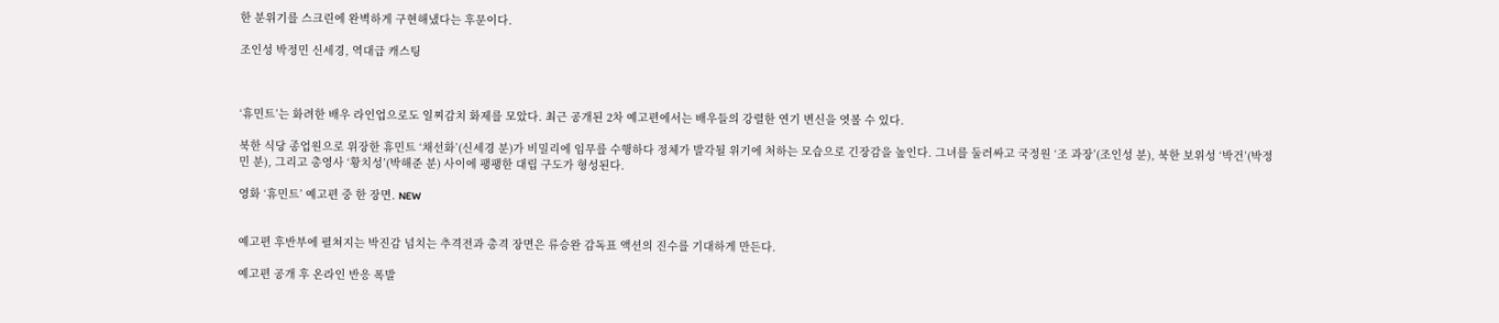한 분위기를 스크린에 완벽하게 구현해냈다는 후문이다.

조인성 박정민 신세경, 역대급 캐스팅



‘휴민트’는 화려한 배우 라인업으로도 일찌감치 화제를 모았다. 최근 공개된 2차 예고편에서는 배우들의 강렬한 연기 변신을 엿볼 수 있다.

북한 식당 종업원으로 위장한 휴민트 ‘채선화’(신세경 분)가 비밀리에 임무를 수행하다 정체가 발각될 위기에 처하는 모습으로 긴장감을 높인다. 그녀를 둘러싸고 국정원 ‘조 과장’(조인성 분), 북한 보위성 ‘박건’(박정민 분), 그리고 총영사 ‘황치성’(박해준 분) 사이에 팽팽한 대립 구도가 형성된다.

영화 ‘휴민트’ 예고편 중 한 장면. NEW


예고편 후반부에 펼쳐지는 박진감 넘치는 추격전과 총격 장면은 류승완 감독표 액션의 진수를 기대하게 만든다.

예고편 공개 후 온라인 반응 폭발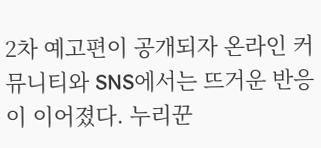2차 예고편이 공개되자 온라인 커뮤니티와 SNS에서는 뜨거운 반응이 이어졌다. 누리꾼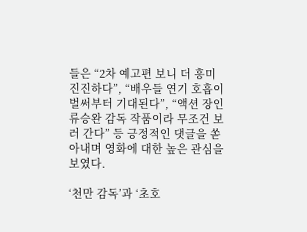들은 “2차 예고편 보니 더 흥미진진하다”, “배우들 연기 호흡이 벌써부터 기대된다”, “액션 장인 류승완 감독 작품이라 무조건 보러 간다” 등 긍정적인 댓글을 쏟아내며 영화에 대한 높은 관심을 보였다.

‘천만 감독’과 ‘초호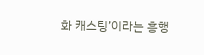화 캐스팅’이라는 흥행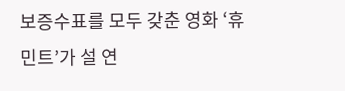보증수표를 모두 갖춘 영화 ‘휴민트’가 설 연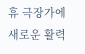휴 극장가에 새로운 활력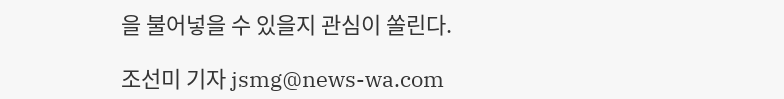을 불어넣을 수 있을지 관심이 쏠린다.

조선미 기자 jsmg@news-wa.com